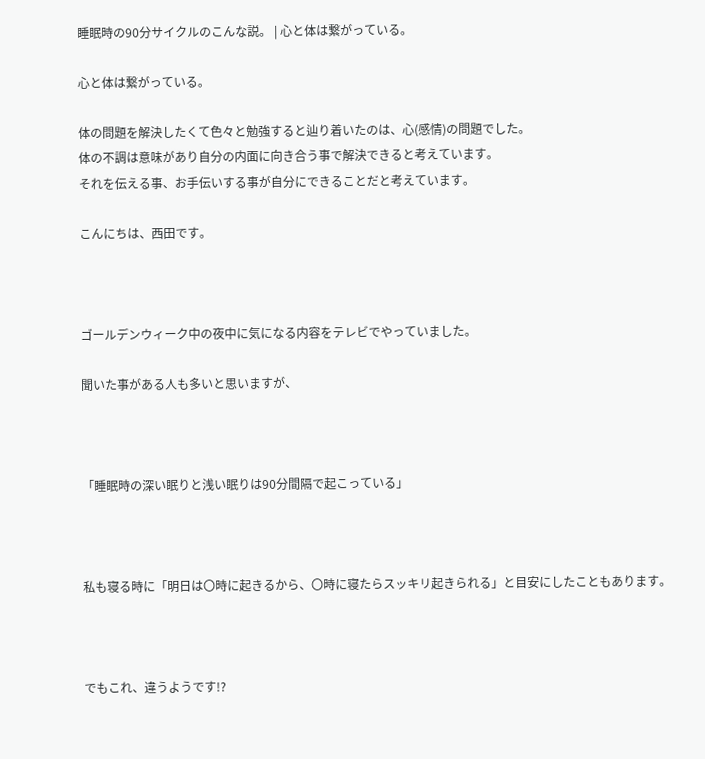睡眠時の90分サイクルのこんな説。 | 心と体は繋がっている。

心と体は繋がっている。

体の問題を解決したくて色々と勉強すると辿り着いたのは、心(感情)の問題でした。
体の不調は意味があり自分の内面に向き合う事で解決できると考えています。
それを伝える事、お手伝いする事が自分にできることだと考えています。

こんにちは、西田です。



ゴールデンウィーク中の夜中に気になる内容をテレビでやっていました。

聞いた事がある人も多いと思いますが、



「睡眠時の深い眠りと浅い眠りは90分間隔で起こっている」



私も寝る時に「明日は〇時に起きるから、〇時に寝たらスッキリ起きられる」と目安にしたこともあります。



でもこれ、違うようです!?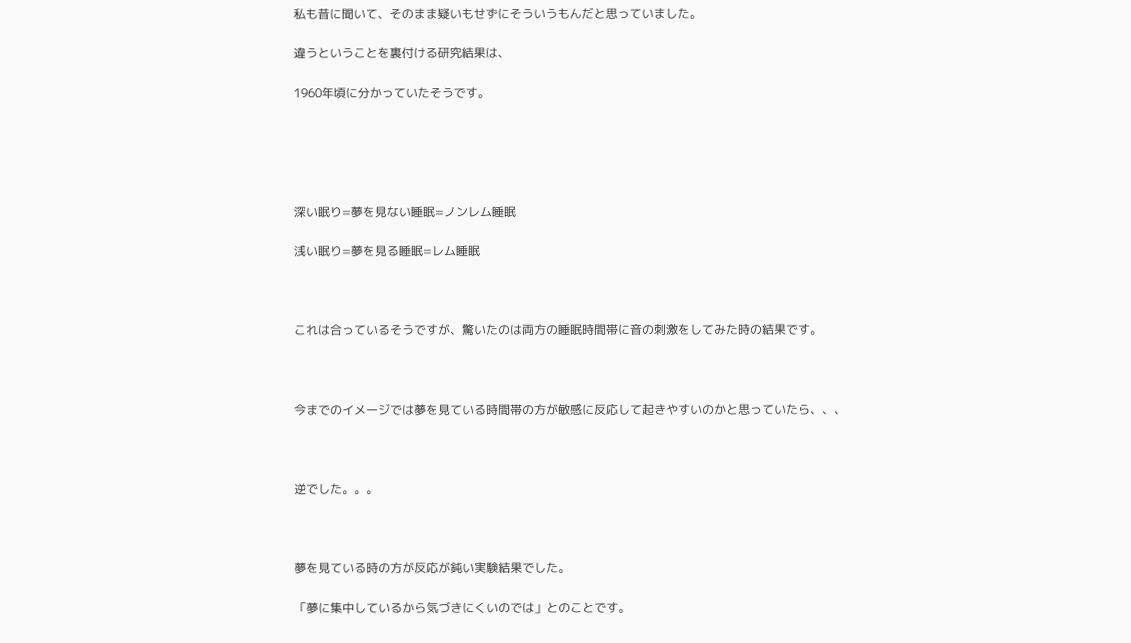私も昔に聞いて、そのまま疑いもせずにそういうもんだと思っていました。

違うということを裏付ける研究結果は、

1960年頃に分かっていたそうです。





深い眠り=夢を見ない睡眠=ノンレム睡眠

浅い眠り=夢を見る睡眠=レム睡眠



これは合っているそうですが、驚いたのは両方の睡眠時間帯に音の刺激をしてみた時の結果です。



今までのイメージでは夢を見ている時間帯の方が敏感に反応して起きやすいのかと思っていたら、、、



逆でした。。。



夢を見ている時の方が反応が鈍い実験結果でした。

「夢に集中しているから気づきにくいのでは」とのことです。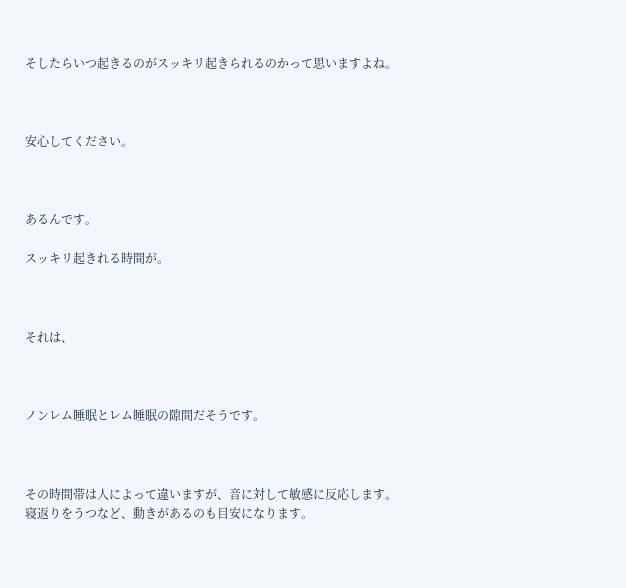そしたらいつ起きるのがスッキリ起きられるのかって思いますよね。



安心してください。



あるんです。

スッキリ起きれる時間が。



それは、



ノンレム睡眠とレム睡眠の隙間だそうです。



その時間帯は人によって違いますが、音に対して敏感に反応します。
寝返りをうつなど、動きがあるのも目安になります。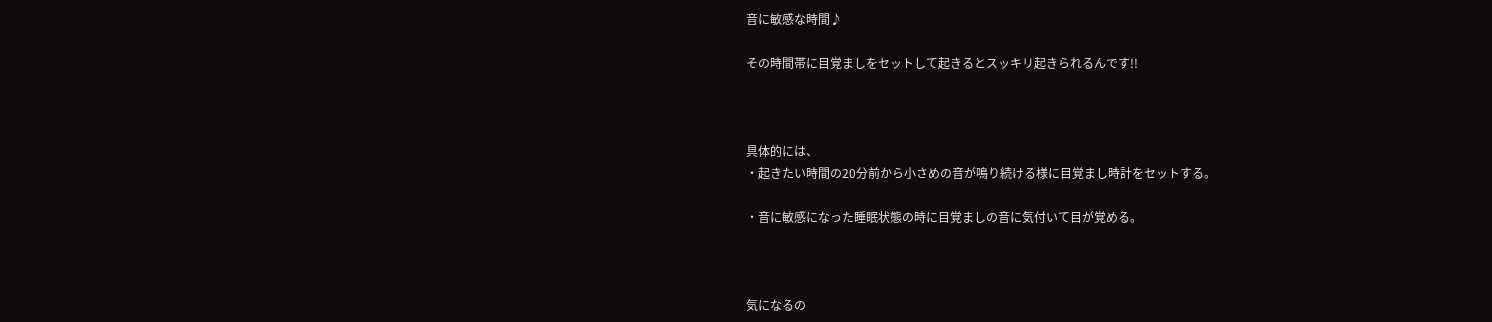音に敏感な時間♪

その時間帯に目覚ましをセットして起きるとスッキリ起きられるんです!!



具体的には、
・起きたい時間の20分前から小さめの音が鳴り続ける様に目覚まし時計をセットする。

・音に敏感になった睡眠状態の時に目覚ましの音に気付いて目が覚める。



気になるの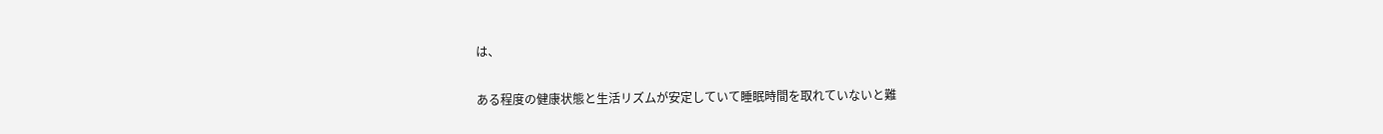は、

ある程度の健康状態と生活リズムが安定していて睡眠時間を取れていないと難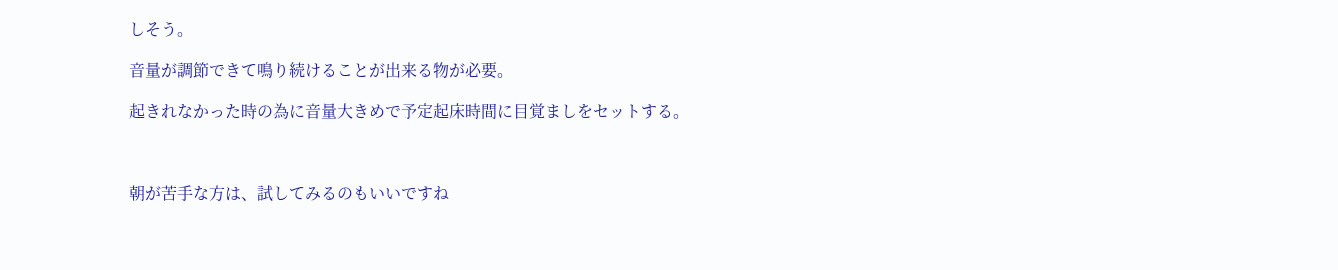しそう。

音量が調節できて鳴り続けることが出来る物が必要。

起きれなかった時の為に音量大きめで予定起床時間に目覚ましをセットする。



朝が苦手な方は、試してみるのもいいですね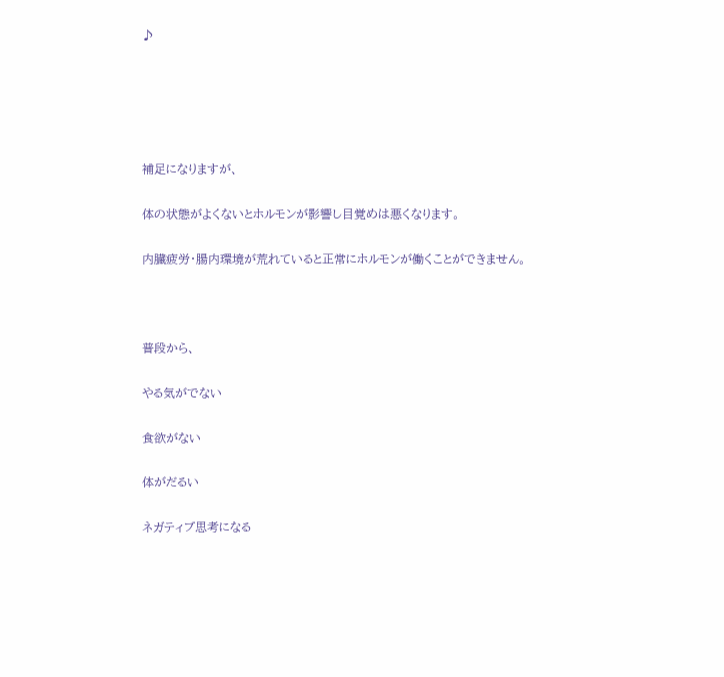♪





補足になりますが、

体の状態がよくないとホルモンが影響し目覚めは悪くなります。

内臓疲労・腸内環境が荒れていると正常にホルモンが働くことができません。



普段から、

やる気がでない

食欲がない

体がだるい

ネガティブ思考になる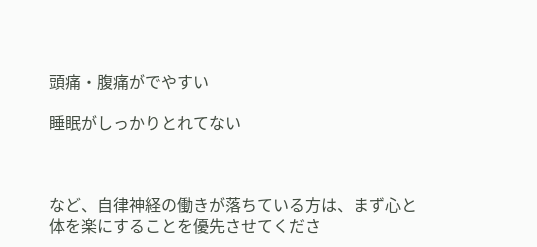頭痛・腹痛がでやすい

睡眠がしっかりとれてない



など、自律神経の働きが落ちている方は、まず心と体を楽にすることを優先させてくださ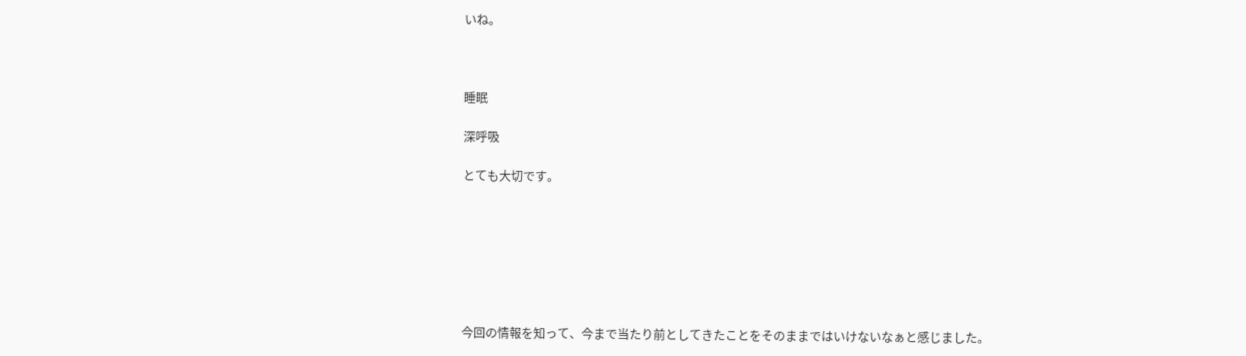いね。



睡眠

深呼吸

とても大切です。







今回の情報を知って、今まで当たり前としてきたことをそのままではいけないなぁと感じました。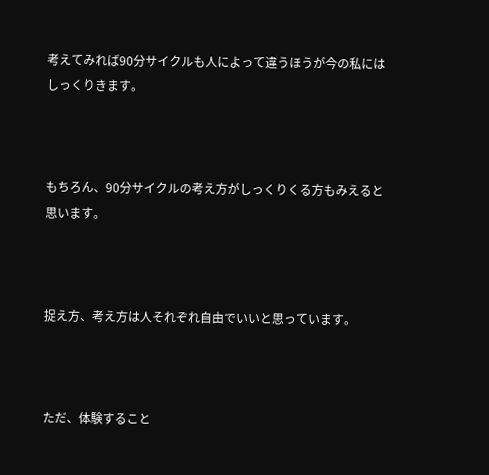考えてみれば90分サイクルも人によって違うほうが今の私にはしっくりきます。



もちろん、90分サイクルの考え方がしっくりくる方もみえると思います。



捉え方、考え方は人それぞれ自由でいいと思っています。



ただ、体験すること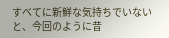すべてに新鮮な気持ちでいないと、今回のように昔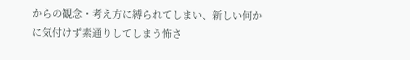からの観念・考え方に縛られてしまい、新しい何かに気付けず素通りしてしまう怖さ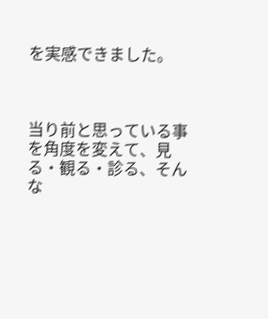を実感できました。



当り前と思っている事を角度を変えて、見る・観る・診る、そんな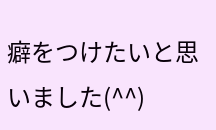癖をつけたいと思いました(^^)